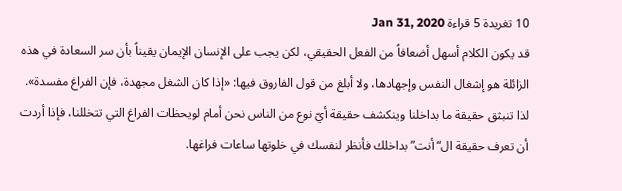10 تغريدة 5 قراءة Jan 31, 2020
قد يكون الكلام أسهل أضعافاً من الفعل الحقيقي، لكن يجب على الإنسان الإيمان يقيناً بأن سر السعادة في هذه الزائلة هو إشغال النفس وإجهادها، ولا أبلغ من قول الفاروق فيها: «إذا كان الشغل مجهدة، فإن الفراغ مفسدة».
لذا تنبثق حقيقة ما بداخلنا وينكشف حقيقة أيّ نوع من الناس نحن أمام لويحظات الفراغ التي تتخللنا، فإذا أردت أن تعرف حقيقة ال“أنت” بداخلك فأنظر لنفسك في خلوتها ساعات فراغها.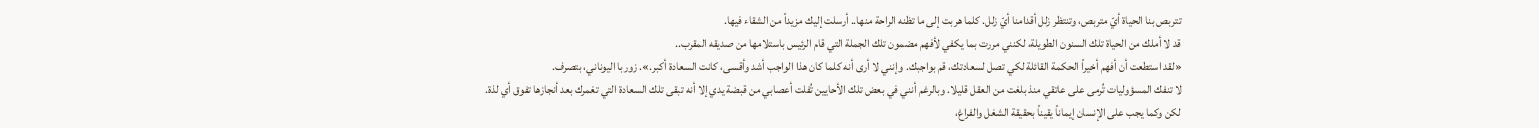تتربص بنا الحياة أيّ متربص، وتنتظر زلل أقدامنا أيّ زلل. كلما هربت إلى ما تظنه الراحة منها.. أرسلت إليك مزيداً من الشقاء فيها.
قد لا أملك من الحياة تلك السنون الطويلة، لكنني مررت بما يكفي لأفهم مضمون تلك الجملة التي قام الرئيس باستلامها من صديقه المقرب..
«لقد استطعت أن أفهم أخيراً الحكمة القائلة لكي تصل لسعادتك، قم بواجبك. وإنني لا أرى أنه كلما كان هذا الواجب أشد وأقسى، كانت السعادة أكبر.». زوربا اليوناني، بتصرف.
لا تنفك المسؤوليات تُرمى على عاتقي منذ بلغت من العقل قليلا. وبالرغم أنني في بعض تلك الأحايين تُفلت أعصابي من قبضة يدي إلا أنه تبقى تلك السعادة التي تغمرك بعد أنجازها تفوق أي لذة.
لكن وكما يجب على الإنسان إيماناً يقيناً بحقيقة الشغل والفراغ،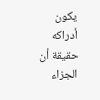يكون أدراكه حقيقة أن الجزاء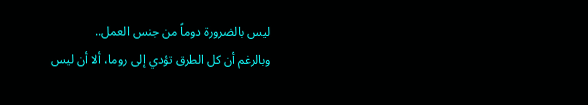ليس بالضرورة دوماً من جنس العمل..
وبالرغم أن كل الطرق تؤدي إلى روما، ألا أن ليس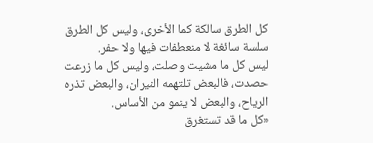كل الطرق سالكة كما الأخرى، وليس كل الطرق سلسة سائغة لا منعطفات فيها ولا حفر.
ليس كل ما مشيت وصلت، وليس كل ما زرعت حصدت، فالبعض تلتهمه النيران، والبعض تذره الرياح، والبعض لا ينمو من الأساس.
«كل ما قد تستغرق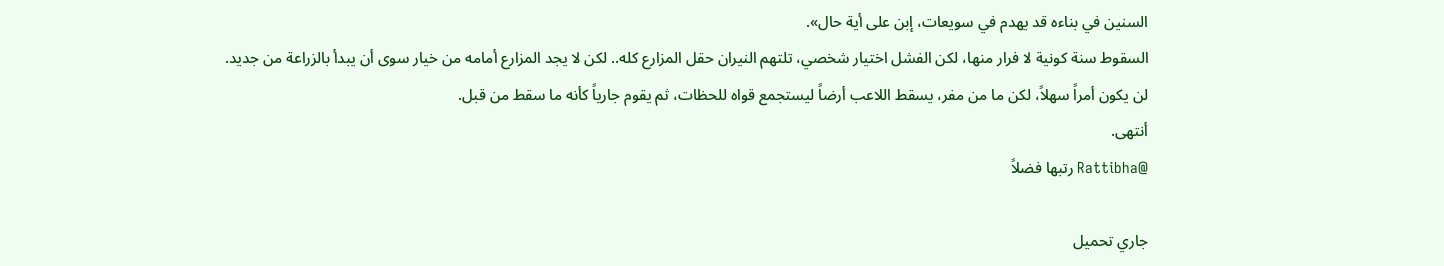السنين في بناءه قد يهدم في سويعات، إبن على أية حال».
السقوط سنة كونية لا فرار منها، لكن الفشل اختيار شخصي، تلتهم النيران حقل المزارع كله.. لكن لا يجد المزارع أمامه من خيار سوى أن يبدأ بالزراعة من جديد.
لن يكون أمراً سهلاً، لكن ما من مفر، يسقط اللاعب أرضاً ليستجمع قواه للحظات، ثم يقوم جارياً كأنه ما سقط من قبل.
أنتهى.
@Rattibha رتبها فضلاً

جاري تحميل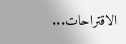الاقتراحات...